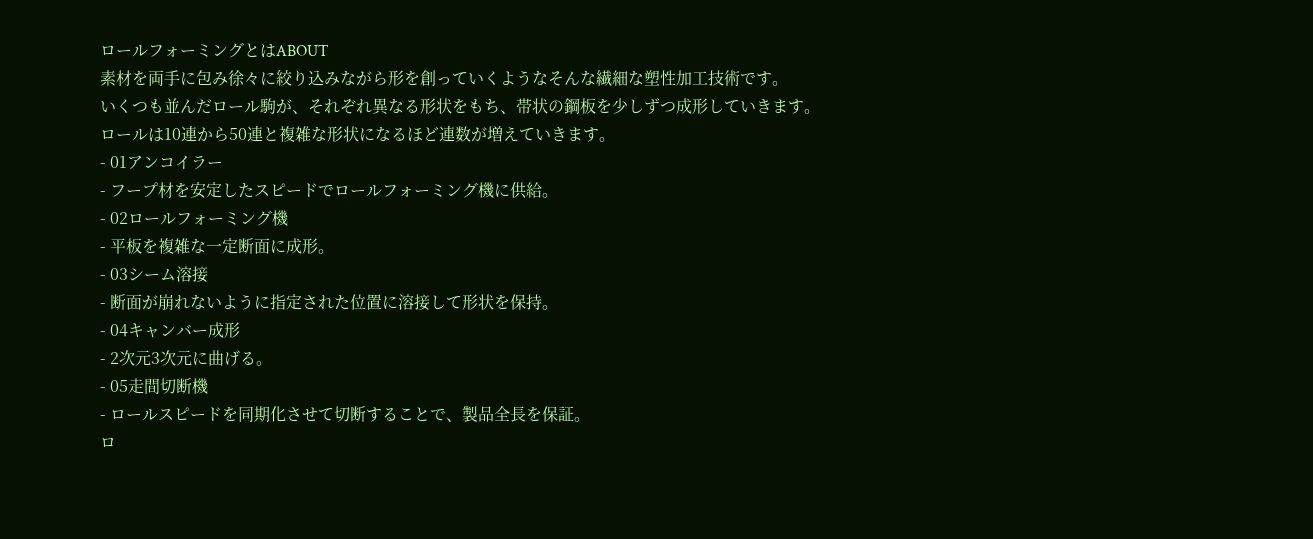ロールフォーミングとはABOUT
素材を両手に包み徐々に絞り込みながら形を創っていくようなそんな繊細な塑性加工技術です。
いくつも並んだロール駒が、それぞれ異なる形状をもち、帯状の鋼板を少しずつ成形していきます。
ロールは10連から50連と複雑な形状になるほど連数が増えていきます。
- 01アンコイラー
- フープ材を安定したスピードでロールフォーミング機に供給。
- 02ロールフォーミング機
- 平板を複雑な一定断面に成形。
- 03シーム溶接
- 断面が崩れないように指定された位置に溶接して形状を保持。
- 04キャンバー成形
- 2次元3次元に曲げる。
- 05走間切断機
- ロールスピードを同期化させて切断することで、製品全長を保証。
ロ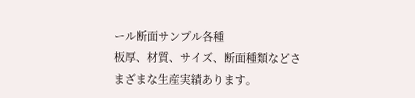ール断面サンプル各種
板厚、材質、サイズ、断面種類などさまざまな生産実績あります。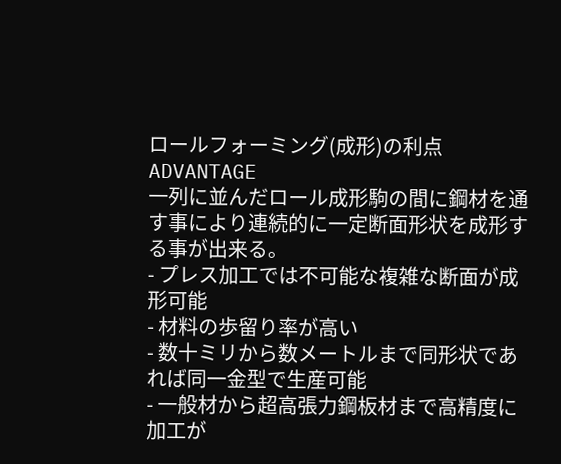ロールフォーミング(成形)の利点ADVANTAGE
一列に並んだロール成形駒の間に鋼材を通す事により連続的に一定断面形状を成形する事が出来る。
- プレス加工では不可能な複雑な断面が成形可能
- 材料の歩留り率が高い
- 数十ミリから数メートルまで同形状であれば同一金型で生産可能
- 一般材から超高張力鋼板材まで高精度に加工が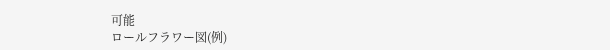可能
ロールフラワー図(例)